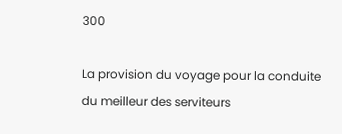300

La provision du voyage pour la conduite du meilleur des serviteurs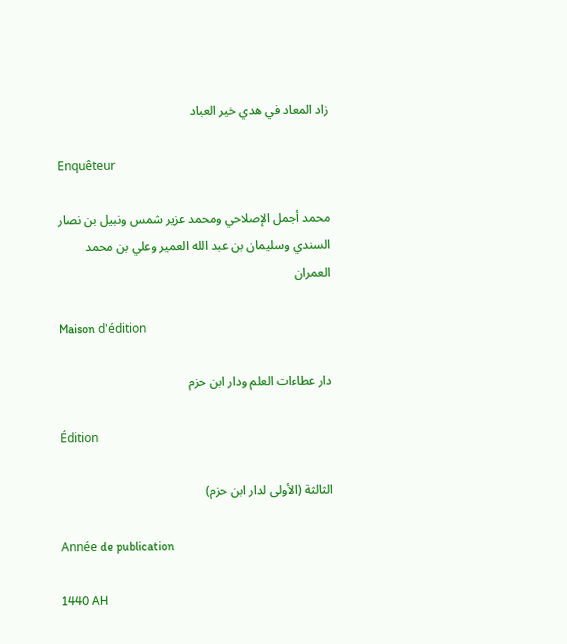زاد المعاد في هدي خير العباد

Enquêteur

محمد أجمل الإصلاحي ومحمد عزير شمس ونبيل بن نصار السندي وسليمان بن عبد الله العمير وعلي بن محمد العمران

Maison d'édition

دار عطاءات العلم ودار ابن حزم

Édition

الثالثة (الأولى لدار ابن حزم)

Année de publication

1440 AH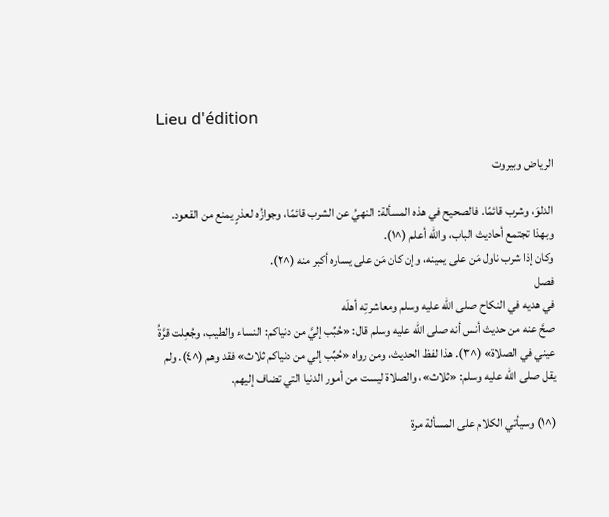Lieu d'édition

الرياض وبيروت

الدلوَ، وشرب قائمًا. فالصحيح في هذه المسألة: النهيُ عن الشرب قائمًا، وجوازُه لعذرٍ يمنع من القعود. وبهذا تجتمع أحاديث الباب، والله أعلم (^١).
وكان إذا شرب ناول مَن على يمينه، وإن كان مَن على يساره أكبر منه (^٢).
فصل
في هديه في النكاح صلى الله عليه وسلم ومعاشرتِه أهلَه
صحَّ عنه من حديث أنس أنه صلى الله عليه وسلم قال: «حُبِّب إليَّ من دنياكم: النساء والطيب، وجُعِلت قرَّةُ عيني في الصلاة» (^٣). هذا لفظ الحديث، ومن رواه «حُبِّب إلي من دنياكم ثلاث» فقد وهم (^٤). ولم يقل صلى الله عليه وسلم: «ثلاث»، والصلاة ليست من أمور الدنيا التي تضاف إليهم.

(^١) وسيأتي الكلام على المسألة مرة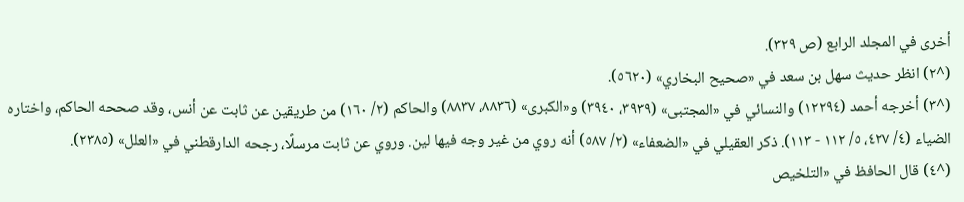أخرى في المجلد الرابع (ص ٣٢٩).
(^٢) انظر حديث سهل بن سعد في «صحيح البخاري» (٥٦٢٠).
(^٣) أخرجه أحمد (١٢٢٩٤) والنسائي في «المجتبى» (٣٩٣٩، ٣٩٤٠) و«الكبرى» (٨٨٣٦، ٨٨٣٧) والحاكم (٢/ ١٦٠) من طريقين عن ثابت عن أنس، وقد صححه الحاكم، واختاره الضياء (٤/ ٤٢٧، ٥/ ١١٢ - ١١٣). ذكر العقيلي في «الضعفاء» (٢/ ٥٨٧) أنه روي من غير وجه فيها لين. وروي عن ثابت مرسلًا، رجحه الدارقطني في «العلل» (٢٣٨٥).
(^٤) قال الحافظ في «التلخيص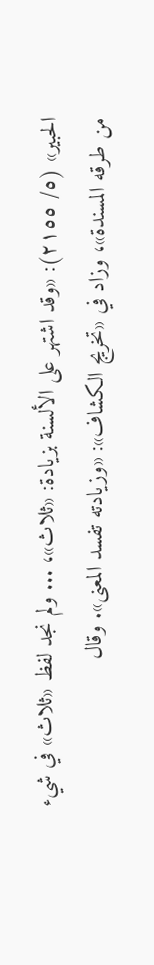الحبير» (٥/ ٢١٥٥): «وقد اشتهر على الألسنة بزيادة: «ثلاث»، ... ولم نجد لفظ «ثلاث» في شيء من طرقه المسندة»، وزاد في «تخريج الكشاف»: «وزيادته تفسد المعنى». وقال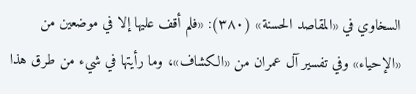السخاوي في «المقاصد الحسنة» (٣٨٠): «فلم أقف عليها إلا في موضعين من «الإحياء» وفي تفسير آل عمران من «الكشاف»، وما رأيتها في شيء من طرق هذا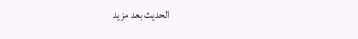الحديث بعد مزيد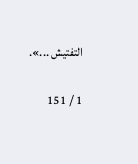التفتيش ...».

1 / 151